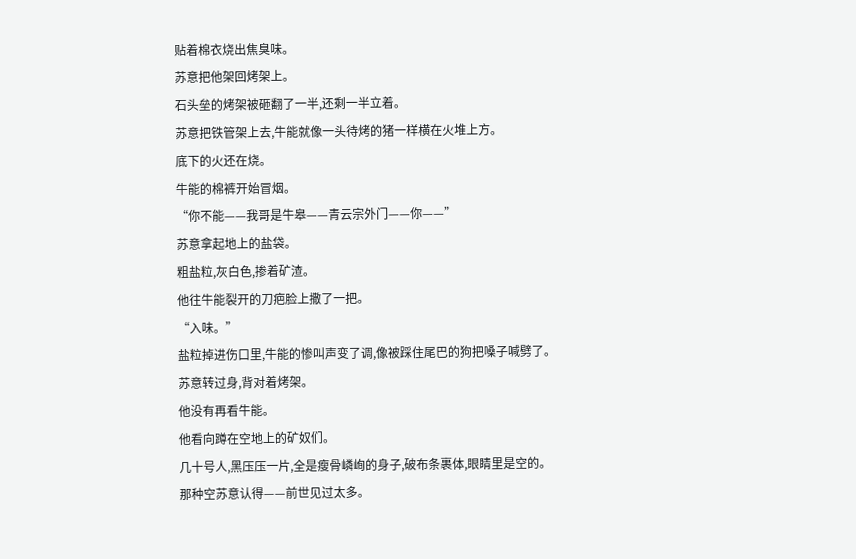贴着棉衣烧出焦臭味。
苏意把他架回烤架上。
石头垒的烤架被砸翻了一半,还剩一半立着。
苏意把铁管架上去,牛能就像一头待烤的猪一样横在火堆上方。
底下的火还在烧。
牛能的棉裤开始冒烟。
“你不能——我哥是牛皋——青云宗外门——你——”
苏意拿起地上的盐袋。
粗盐粒,灰白色,掺着矿渣。
他往牛能裂开的刀疤脸上撒了一把。
“入味。”
盐粒掉进伤口里,牛能的惨叫声变了调,像被踩住尾巴的狗把嗓子喊劈了。
苏意转过身,背对着烤架。
他没有再看牛能。
他看向蹲在空地上的矿奴们。
几十号人,黑压压一片,全是瘦骨嶙峋的身子,破布条裹体,眼睛里是空的。
那种空苏意认得——前世见过太多。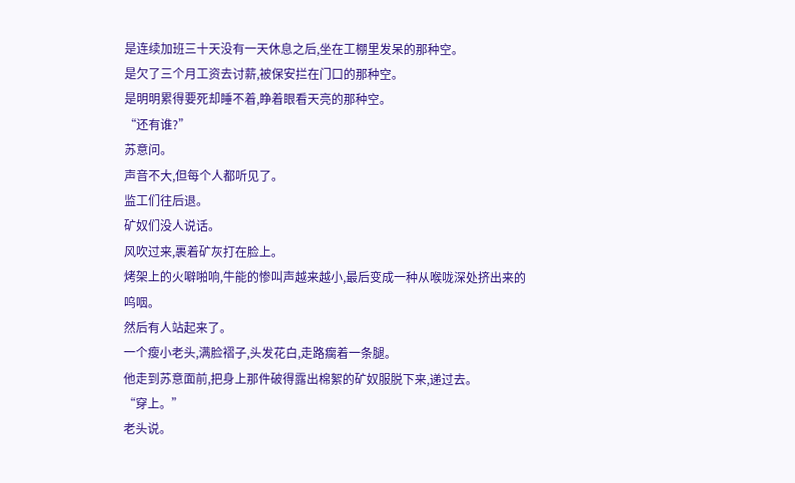是连续加班三十天没有一天休息之后,坐在工棚里发呆的那种空。
是欠了三个月工资去讨薪,被保安拦在门口的那种空。
是明明累得要死却睡不着,睁着眼看天亮的那种空。
“还有谁?”
苏意问。
声音不大,但每个人都听见了。
监工们往后退。
矿奴们没人说话。
风吹过来,裹着矿灰打在脸上。
烤架上的火噼啪响,牛能的惨叫声越来越小,最后变成一种从喉咙深处挤出来的呜咽。
然后有人站起来了。
一个瘦小老头,满脸褶子,头发花白,走路瘸着一条腿。
他走到苏意面前,把身上那件破得露出棉絮的矿奴服脱下来,递过去。
“穿上。”
老头说。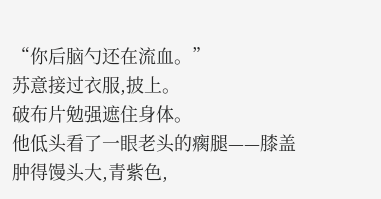“你后脑勺还在流血。”
苏意接过衣服,披上。
破布片勉强遮住身体。
他低头看了一眼老头的瘸腿——膝盖肿得馒头大,青紫色,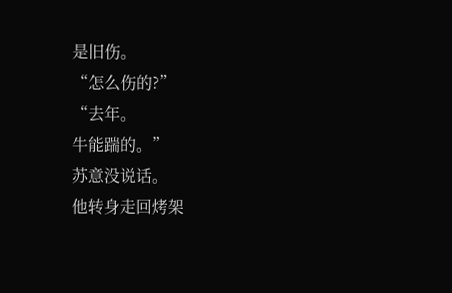是旧伤。
“怎么伤的?”
“去年。
牛能踹的。”
苏意没说话。
他转身走回烤架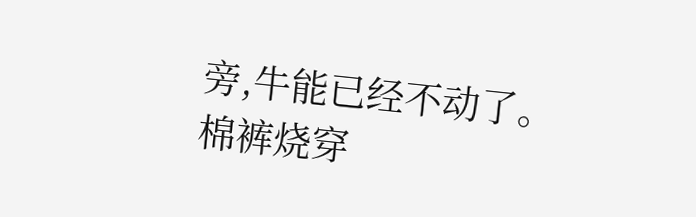旁,牛能已经不动了。
棉裤烧穿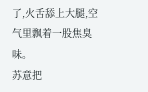了,火舌舔上大腿,空气里飘着一股焦臭味。
苏意把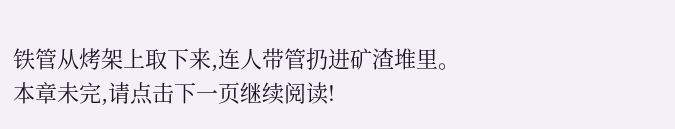铁管从烤架上取下来,连人带管扔进矿渣堆里。
本章未完,请点击下一页继续阅读!